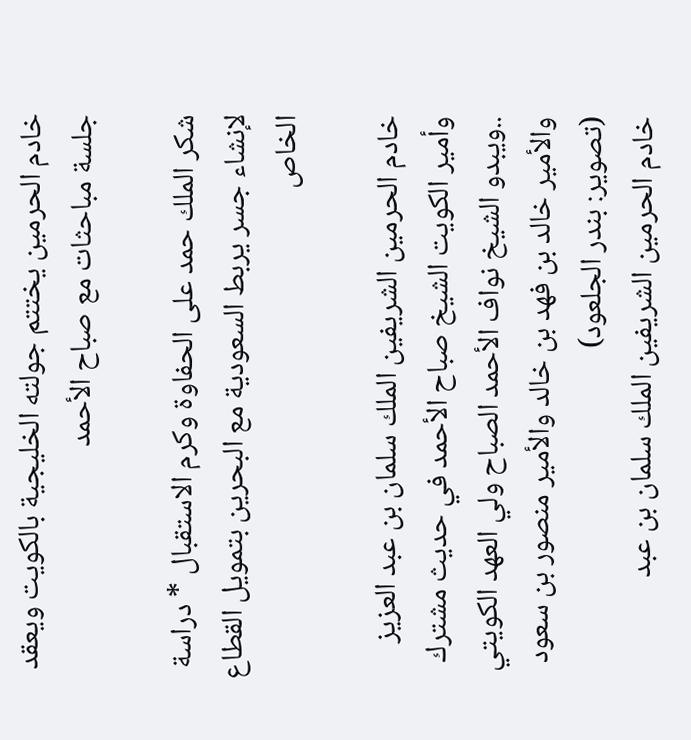خادم الحرمين يختتم جولته الخليجية بالكويت ويعقد جلسة مباحثات مع صباح الأحمد

شكر الملك حمد على الحفاوة وكرم الاستقبال * دراسة لإنشاء جسر يربط السعودية مع البحرين بتمويل القطاع الخاص

خادم الحرمين الشريفين الملك سلمان بن عبد العزيز وأمير الكويت الشيخ صباح الأحمد في حديث مشترك ..ويبدو الشيخ نواف الأحمد الصباح ولي العهد الكويتي  والأمير خالد بن فهد بن خالد والأمير منصور بن سعود (تصوير: بندر الجلعود)
خادم الحرمين الشريفين الملك سلمان بن عبد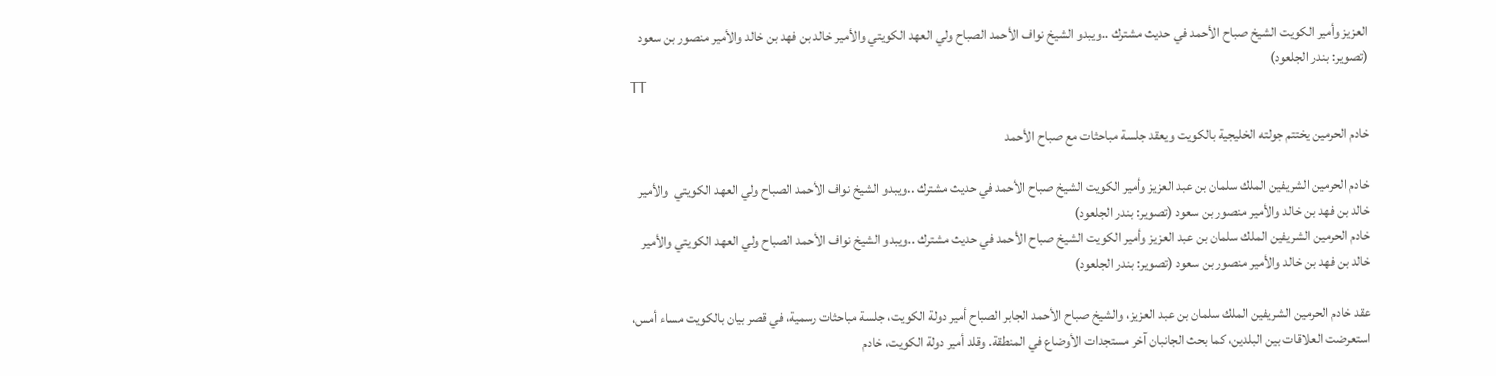العزيز وأمير الكويت الشيخ صباح الأحمد في حديث مشترك ..ويبدو الشيخ نواف الأحمد الصباح ولي العهد الكويتي والأمير خالد بن فهد بن خالد والأمير منصور بن سعود (تصوير: بندر الجلعود)
TT

خادم الحرمين يختتم جولته الخليجية بالكويت ويعقد جلسة مباحثات مع صباح الأحمد

خادم الحرمين الشريفين الملك سلمان بن عبد العزيز وأمير الكويت الشيخ صباح الأحمد في حديث مشترك ..ويبدو الشيخ نواف الأحمد الصباح ولي العهد الكويتي  والأمير خالد بن فهد بن خالد والأمير منصور بن سعود (تصوير: بندر الجلعود)
خادم الحرمين الشريفين الملك سلمان بن عبد العزيز وأمير الكويت الشيخ صباح الأحمد في حديث مشترك ..ويبدو الشيخ نواف الأحمد الصباح ولي العهد الكويتي والأمير خالد بن فهد بن خالد والأمير منصور بن سعود (تصوير: بندر الجلعود)

عقد خادم الحرمين الشريفين الملك سلمان بن عبد العزيز، والشيخ صباح الأحمد الجابر الصباح أمير دولة الكويت، جلسة مباحثات رسمية، في قصر بيان بالكويت مساء أمس، استعرضت العلاقات بين البلدين، كما بحث الجانبان آخر مستجدات الأوضاع في المنطقة. وقلد أمير دولة الكويت، خادم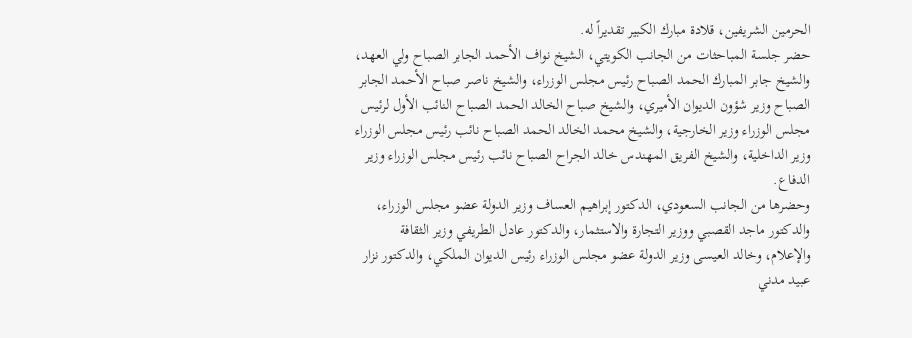الحرمين الشريفين، قلادة مبارك الكبير تقديراً له.
حضر جلسة المباحثات من الجانب الكويتي، الشيخ نواف الأحمد الجابر الصباح ولي العهد، والشيخ جابر المبارك الحمد الصباح رئيس مجلس الوزراء، والشيخ ناصر صباح الأحمد الجابر الصباح وزير شؤون الديوان الأميري، والشيخ صباح الخالد الحمد الصباح النائب الأول لرئيس مجلس الوزراء وزير الخارجية، والشيخ محمد الخالد الحمد الصباح نائب رئيس مجلس الوزراء وزير الداخلية، والشيخ الفريق المهندس خالد الجراح الصباح نائب رئيس مجلس الوزراء وزير الدفاع.
وحضرها من الجانب السعودي، الدكتور إبراهيم العساف وزير الدولة عضو مجلس الوزراء، والدكتور ماجد القصبي ووزير التجارة والاستثمار، والدكتور عادل الطريفي وزير الثقافة والإعلام، وخالد العيسى وزير الدولة عضو مجلس الوزراء رئيس الديوان الملكي، والدكتور نزار عبيد مدني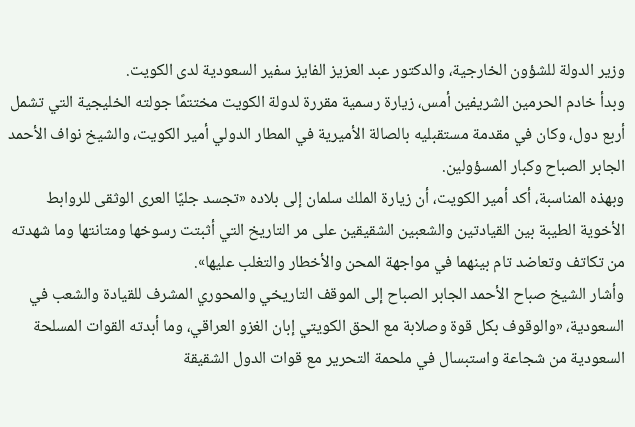وزير الدولة للشؤون الخارجية، والدكتور عبد العزيز الفايز سفير السعودية لدى الكويت.
وبدأ خادم الحرمين الشريفين أمس، زيارة رسمية مقررة لدولة الكويت مختتمًا جولته الخليجية التي تشمل أربع دول، وكان في مقدمة مستقبليه بالصالة الأميرية في المطار الدولي أمير الكويت، والشيخ نواف الأحمد الجابر الصباح وكبار المسؤولين.
وبهذه المناسبة، أكد أمير الكويت، أن زيارة الملك سلمان إلى بلاده «تجسد جليًا العرى الوثقى للروابط الأخوية الطيبة بين القيادتين والشعبين الشقيقين على مر التاريخ التي أثبتت رسوخها ومتانتها وما شهدته من تكاتف وتعاضد تام بينهما في مواجهة المحن والأخطار والتغلب عليها».
وأشار الشيخ صباح الأحمد الجابر الصباح إلى الموقف التاريخي والمحوري المشرف للقيادة والشعب في السعودية، «والوقوف بكل قوة وصلابة مع الحق الكويتي إبان الغزو العراقي، وما أبدته القوات المسلحة السعودية من شجاعة واستبسال في ملحمة التحرير مع قوات الدول الشقيقة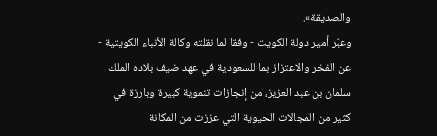والصديقة».
وعبّر أمير دولة الكويت - وفقا لما نقلته وكالة الأنباء الكويتية - عن الفخر والاعتزاز بما للسعودية في عهد ضيف بلاده الملك سلمان بن عبد العزيز، من إنجازات تنموية كبيرة وبارزة في كثير من المجالات الحيوية التي عززت من المكانة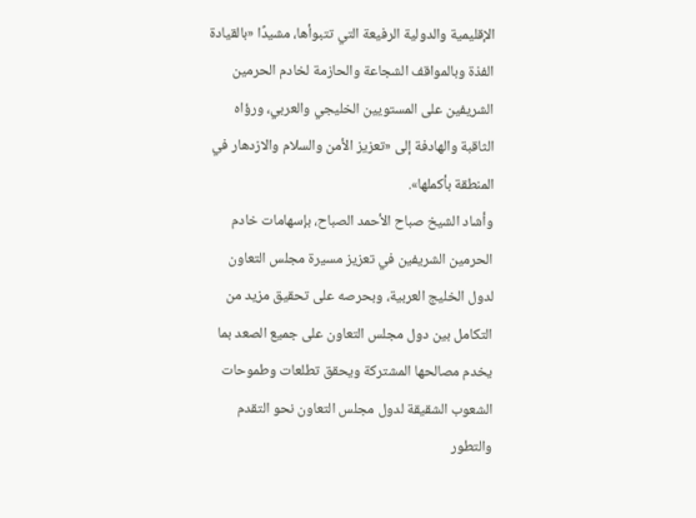الإقليمية والدولية الرفيعة التي تتبوأها، مشيدًا «بالقيادة الفذة وبالمواقف الشجاعة والحازمة لخادم الحرمين الشريفين على المستويين الخليجي والعربي، ورؤاه الثاقبة والهادفة إلى «تعزيز الأمن والسلام والازدهار في المنطقة بأكملها».
وأشاد الشيخ صباح الأحمد الصباح، بإسهامات خادم الحرمين الشريفين في تعزيز مسيرة مجلس التعاون لدول الخليج العربية، وبحرصه على تحقيق مزيد من التكامل بين دول مجلس التعاون على جميع الصعد بما يخدم مصالحها المشتركة ويحقق تطلعات وطموحات الشعوب الشقيقة لدول مجلس التعاون نحو التقدم والتطور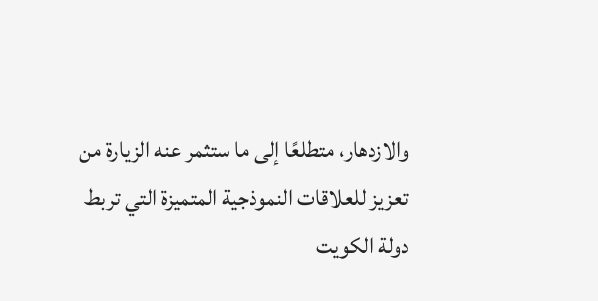والازدهار، متطلعًا إلى ما ستثمر عنه الزيارة من تعزيز للعلاقات النموذجية المتميزة التي تربط دولة الكويت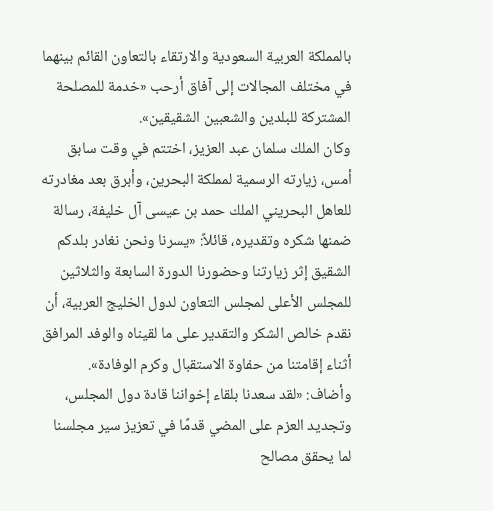بالمملكة العربية السعودية والارتقاء بالتعاون القائم بينهما في مختلف المجالات إلى آفاق أرحب «خدمة للمصلحة المشتركة للبلدين والشعبين الشقيقين».
وكان الملك سلمان عبد العزيز، اختتم في وقت سابق أمس، زيارته الرسمية لمملكة البحرين، وأبرق بعد مغادرته للعاهل البحريني الملك حمد بن عيسى آل خليفة، رسالة ضمنها شكره وتقديره، قائلاً: «يسرنا ونحن نغادر بلدكم الشقيق إثر زيارتنا وحضورنا الدورة السابعة والثلاثين للمجلس الأعلى لمجلس التعاون لدول الخليج العربية، أن نقدم خالص الشكر والتقدير على ما لقيناه والوفد المرافق أثناء إقامتنا من حفاوة الاستقبال وكرم الوفادة».
وأضاف: «لقد سعدنا بلقاء إخواننا قادة دول المجلس، وتجديد العزم على المضي قدمًا في تعزيز سير مجلسنا لما يحقق مصالح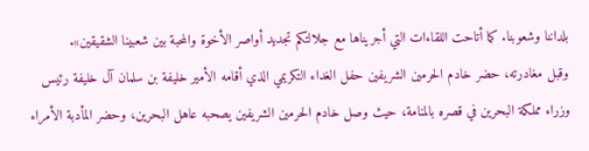بلداننا وشعوبنا. كما أتاحت اللقاءات التي أجريناها مع جلالتكم تجديد أواصر الأخوة والمحبة بين شعبينا الشقيقين».
وقبل مغادرته، حضر خادم الحرمين الشريفين حفل الغداء التكريمي الذي أقامه الأمير خليفة بن سلمان آل خليفة رئيس وزراء مملكة البحرين في قصره بالمنامة، حيث وصل خادم الحرمين الشريفين يصحبه عاهل البحرين، وحضر المأدبة الأمراء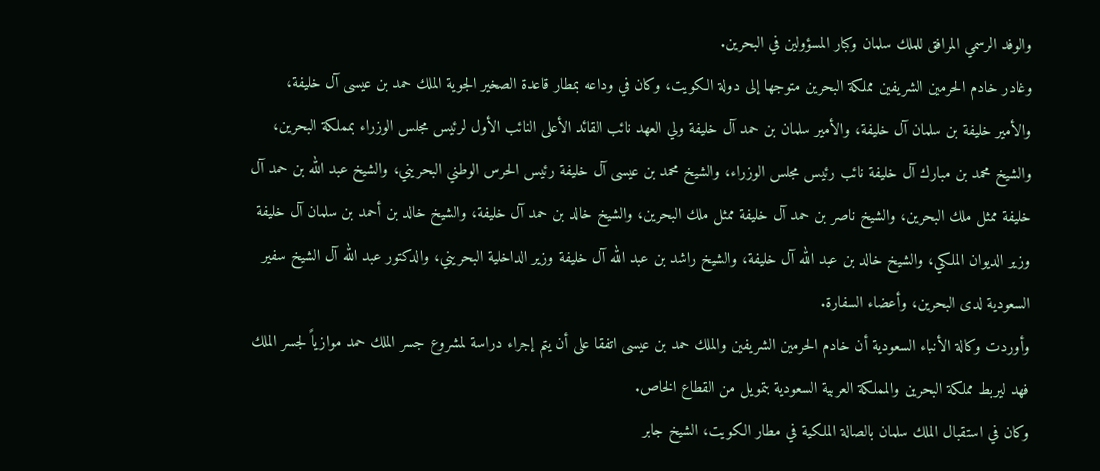والوفد الرسمي المرافق للملك سلمان وكبار المسؤولين في البحرين.
وغادر خادم الحرمين الشريفين مملكة البحرين متوجها إلى دولة الكويت، وكان في وداعه بمطار قاعدة الصخير الجوية الملك حمد بن عيسى آل خليفة، والأمير خليفة بن سلمان آل خليفة، والأمير سلمان بن حمد آل خليفة ولي العهد نائب القائد الأعلى النائب الأول لرئيس مجلس الوزراء بمملكة البحرين، والشيخ محمد بن مبارك آل خليفة نائب رئيس مجلس الوزراء، والشيخ محمد بن عيسى آل خليفة رئيس الحرس الوطني البحريني، والشيخ عبد الله بن حمد آل خليفة ممثل ملك البحرين، والشيخ ناصر بن حمد آل خليفة ممثل ملك البحرين، والشيخ خالد بن حمد آل خليفة، والشيخ خالد بن أحمد بن سلمان آل خليفة وزير الديوان الملكي، والشيخ خالد بن عبد الله آل خليفة، والشيخ راشد بن عبد الله آل خليفة وزير الداخلية البحريني، والدكتور عبد الله آل الشيخ سفير السعودية لدى البحرين، وأعضاء السفارة.
وأوردت وكالة الأنباء السعودية أن خادم الحرمين الشريفين والملك حمد بن عيسى اتفقا على أن يتم إجراء دراسة لمشروع جسر الملك حمد موازياً لجسر الملك فهد ليربط مملكة البحرين والمملكة العربية السعودية بتمويل من القطاع الخاص.
وكان في استقبال الملك سلمان بالصالة الملكية في مطار الكويت، الشيخ جابر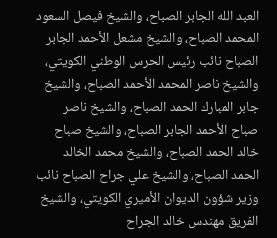العبد الله الجابر الصباح، والشيخ فيصل السعود المحمد الصباح، والشيخ مشعل الأحمد الجابر الصباح نائب رئيس الحرس الوطني الكويتي، والشيخ ناصر المحمد الأحمد الصباح، والشيخ جابر المبارك الحمد الصباح، والشيخ ناصر صباح الأحمد الجابر الصباح، والشيخ صباح خالد الحمد الصباح، والشيخ محمد الخالد الحمد الصباح، والشيخ علي جراح الصباح نائب وزير شؤون الديوان الأميري الكويتي، والشيخ الفريق مهندس خالد الجراح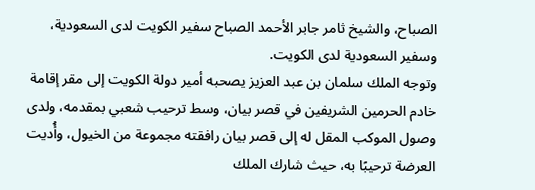الصباح، والشيخ ثامر جابر الأحمد الصباح سفير الكويت لدى السعودية، وسفير السعودية لدى الكويت.
وتوجه الملك سلمان بن عبد العزيز يصحبه أمير دولة الكويت إلى مقر إقامة خادم الحرمين الشريفين في قصر بيان، وسط ترحيب شعبي بمقدمه، ولدى وصول الموكب المقل له إلى قصر بيان رافقته مجموعة من الخيول، وأُديت العرضة ترحيبًا به، حيث شارك الملك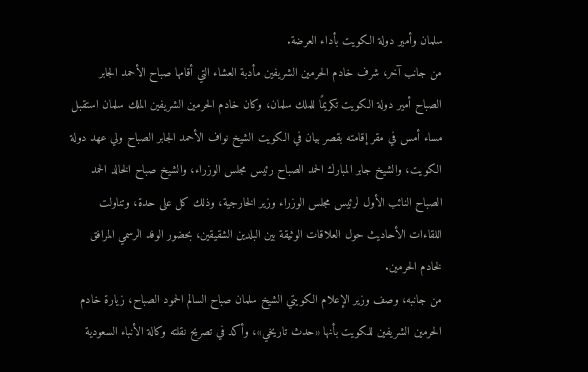سلمان وأمير دولة الكويت بأداء العرضة.
من جانب آخر، شرف خادم الحرمين الشريفين مأدبة العشاء التي أقامها صباح الأحمد الجابر الصباح أمير دولة الكويت تكريمًا للملك سلمان، وكان خادم الحرمين الشريفين الملك سلمان استقبل مساء أمس في مقر إقامته بقصر بيان في الكويت الشيخ نواف الأحمد الجابر الصباح ولي عهد دولة الكويت، والشيخ جابر المبارك الحمد الصباح رئيس مجلس الوزراء، والشيخ صباح الخالد الحمد الصباح النائب الأول لرئيس مجلس الوزراء وزير الخارجية، وذلك كل على حدة، وتناولت اللقاءات الأحاديث حول العلاقات الوثيقة بين البلدين الشقيقين، بحضور الوفد الرسمي المرافق لخادم الحرمين.
من جانبه، وصف وزير الإعلام الكويتي الشيخ سلمان صباح السالم الحمود الصباح، زيارة خادم الحرمين الشريفين للكويت بأنها «حدث تاريخي»، وأكد في تصريح نقلته وكالة الأنباء السعودية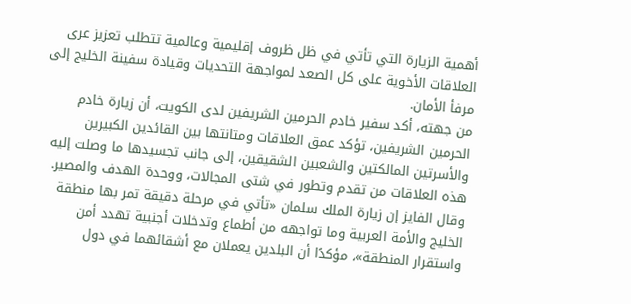أهمية الزيارة التي تأتي في ظل ظروف إقليمية وعالمية تتطلب تعزيز عرى العلاقات الأخوية على كل الصعد لمواجهة التحديات وقيادة سفينة الخليج إلى مرفأ الأمان.
من جهته، أكد سفير خادم الحرمين الشريفين لدى الكويت، أن زيارة خادم الحرمين الشريفين، تؤكد عمق العلاقات ومتانتها بين القائدين الكبيرين والأسرتين المالكتين والشعبين الشقيقين، إلى جانب تجسيدها ما وصلت إليه هذه العلاقات من تقدم وتطور في شتى المجالات، ووحدة الهدف والمصير.
وقال الفايز إن زيارة الملك سلمان «تأتي في مرحلة دقيقة تمر بها منطقة الخليج والأمة العربية وما تواجهه من أطماع وتدخلات أجنبية تهدد أمن واستقرار المنطقة»، مؤكدًا أن البلدين يعملان مع أشقائهما في دول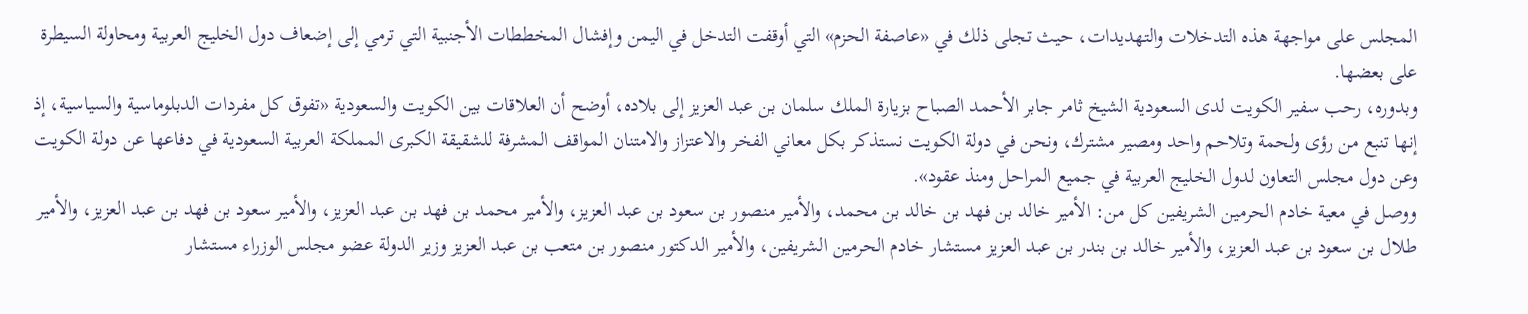المجلس على مواجهة هذه التدخلات والتهديدات، حيث تجلى ذلك في «عاصفة الحزم» التي أوقفت التدخل في اليمن وإفشال المخططات الأجنبية التي ترمي إلى إضعاف دول الخليج العربية ومحاولة السيطرة على بعضها.
وبدوره، رحب سفير الكويت لدى السعودية الشيخ ثامر جابر الأحمد الصباح بزيارة الملك سلمان بن عبد العزيز إلى بلاده، أوضح أن العلاقات بين الكويت والسعودية «تفوق كل مفردات الدبلوماسية والسياسية، إذ إنها تنبع من رؤى ولحمة وتلاحم واحد ومصير مشترك، ونحن في دولة الكويت نستذكر بكل معاني الفخر والاعتزاز والامتنان المواقف المشرفة للشقيقة الكبرى المملكة العربية السعودية في دفاعها عن دولة الكويت وعن دول مجلس التعاون لدول الخليج العربية في جميع المراحل ومنذ عقود».
ووصل في معية خادم الحرمين الشريفين كل من: الأمير خالد بن فهد بن خالد بن محمد، والأمير منصور بن سعود بن عبد العزيز، والأمير محمد بن فهد بن عبد العزيز، والأمير سعود بن فهد بن عبد العزيز، والأمير طلال بن سعود بن عبد العزيز، والأمير خالد بن بندر بن عبد العزيز مستشار خادم الحرمين الشريفين، والأمير الدكتور منصور بن متعب بن عبد العزيز وزير الدولة عضو مجلس الوزراء مستشار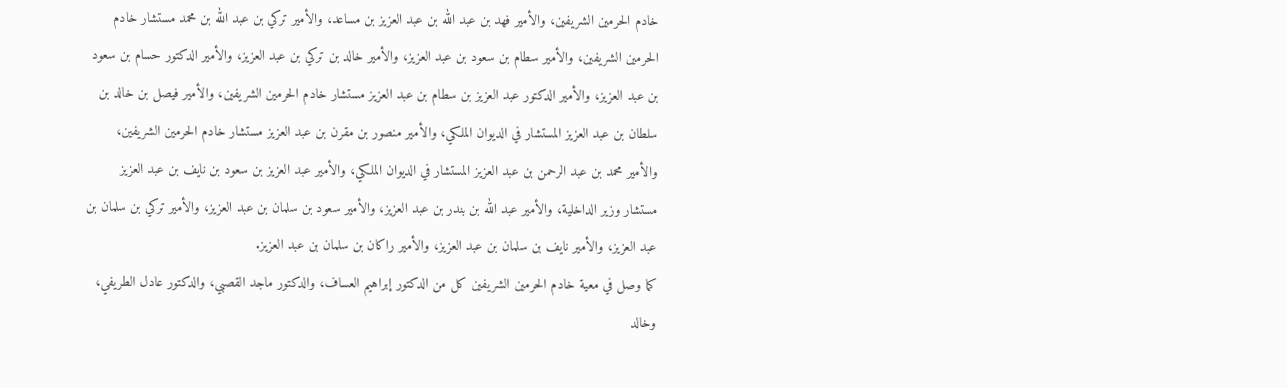خادم الحرمين الشريفين، والأمير فهد بن عبد الله بن عبد العزيز بن مساعد، والأمير تركي بن عبد الله بن محمد مستشار خادم الحرمين الشريفين، والأمير سطام بن سعود بن عبد العزيز، والأمير خالد بن تركي بن عبد العزيز، والأمير الدكتور حسام بن سعود بن عبد العزيز، والأمير الدكتور عبد العزيز بن سطام بن عبد العزيز مستشار خادم الحرمين الشريفين، والأمير فيصل بن خالد بن سلطان بن عبد العزيز المستشار في الديوان الملكي، والأمير منصور بن مقرن بن عبد العزيز مستشار خادم الحرمين الشريفين، والأمير محمد بن عبد الرحمن بن عبد العزيز المستشار في الديوان الملكي، والأمير عبد العزيز بن سعود بن نايف بن عبد العزيز مستشار وزير الداخلية، والأمير عبد الله بن بندر بن عبد العزيز، والأمير سعود بن سلمان بن عبد العزيز، والأمير تركي بن سلمان بن عبد العزيز، والأمير نايف بن سلمان بن عبد العزيز، والأمير راكان بن سلمان بن عبد العزيز.
كما وصل في معية خادم الحرمين الشريفين كل من الدكتور إبراهيم العساف، والدكتور ماجد القصبي، والدكتور عادل الطريفي، وخالد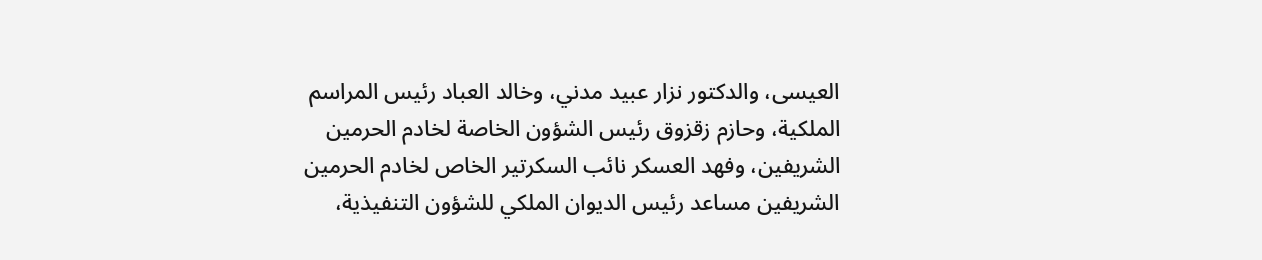العيسى، والدكتور نزار عبيد مدني، وخالد العباد رئيس المراسم الملكية، وحازم زقزوق رئيس الشؤون الخاصة لخادم الحرمين الشريفين، وفهد العسكر نائب السكرتير الخاص لخادم الحرمين الشريفين مساعد رئيس الديوان الملكي للشؤون التنفيذية،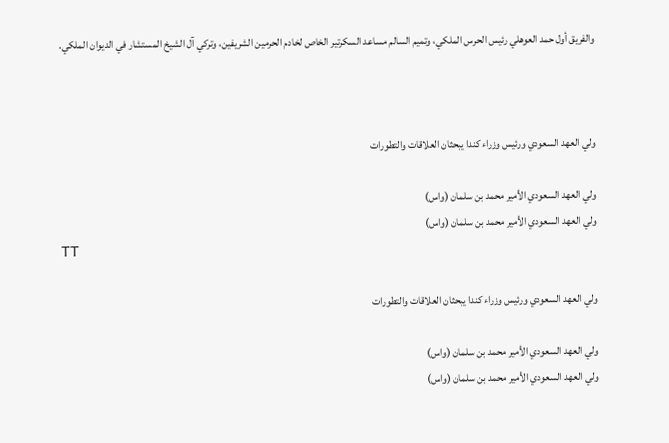والفريق أول حمد العوهلي رئيس الحرس الملكي، وتميم السالم مساعد السكرتير الخاص لخادم الحرمين الشريفين، وتركي آل الشيخ المستشار في الديوان الملكي.



ولي العهد السعودي ورئيس وزراء كندا يبحثان العلاقات والتطورات

ولي العهد السعودي الأمير محمد بن سلمان (واس)
ولي العهد السعودي الأمير محمد بن سلمان (واس)
TT

ولي العهد السعودي ورئيس وزراء كندا يبحثان العلاقات والتطورات

ولي العهد السعودي الأمير محمد بن سلمان (واس)
ولي العهد السعودي الأمير محمد بن سلمان (واس)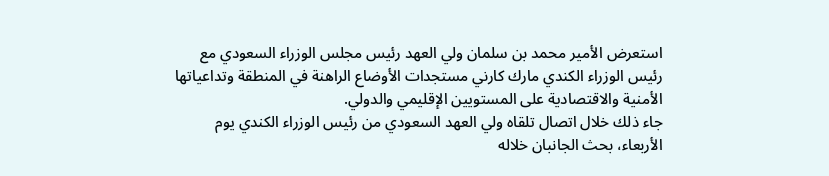استعرض الأمير محمد بن سلمان ولي العهد رئيس مجلس الوزراء السعودي مع رئيس الوزراء الكندي مارك كارني مستجدات الأوضاع الراهنة في المنطقة وتداعياتها الأمنية والاقتصادية على المستويين الإقليمي والدولي.
جاء ذلك خلال اتصال تلقاه ولي العهد السعودي من رئيس الوزراء الكندي يوم الأربعاء، بحث الجانبان خلاله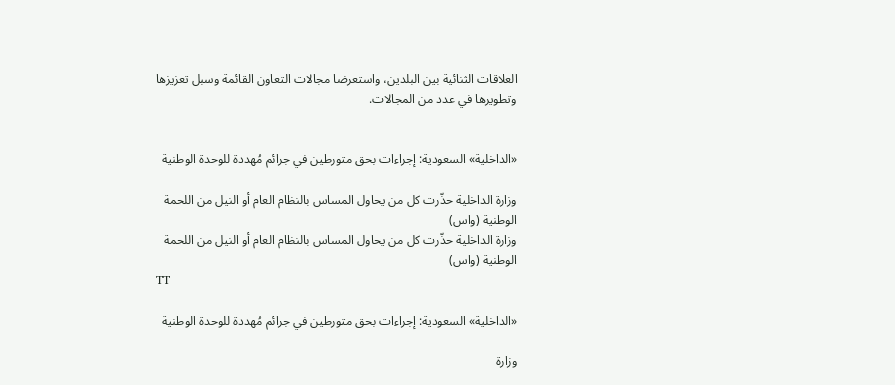العلاقات الثنائية بين البلدين، واستعرضا مجالات التعاون القائمة وسبل تعزيزها وتطويرها في عدد من المجالات.


«الداخلية» السعودية: إجراءات بحق متورطين في جرائم مُهددة للوحدة الوطنية

وزارة الداخلية حذّرت كل من يحاول المساس بالنظام العام أو النيل من اللحمة الوطنية (واس)
وزارة الداخلية حذّرت كل من يحاول المساس بالنظام العام أو النيل من اللحمة الوطنية (واس)
TT

«الداخلية» السعودية: إجراءات بحق متورطين في جرائم مُهددة للوحدة الوطنية

وزارة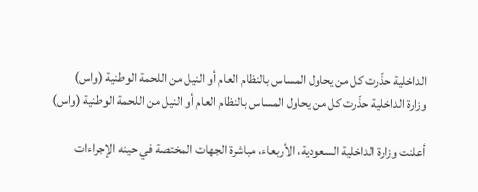الداخلية حذّرت كل من يحاول المساس بالنظام العام أو النيل من اللحمة الوطنية (واس)
وزارة الداخلية حذّرت كل من يحاول المساس بالنظام العام أو النيل من اللحمة الوطنية (واس)

أعلنت وزارة الداخلية السعودية، الأربعاء، مباشرة الجهات المختصة في حينه الإجراءات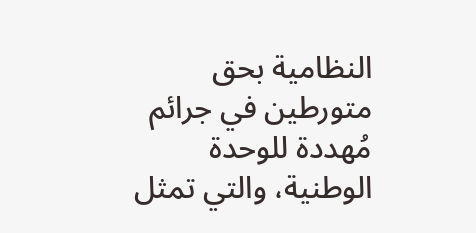النظامية بحق متورطين في جرائم مُهددة للوحدة الوطنية، والتي تمثل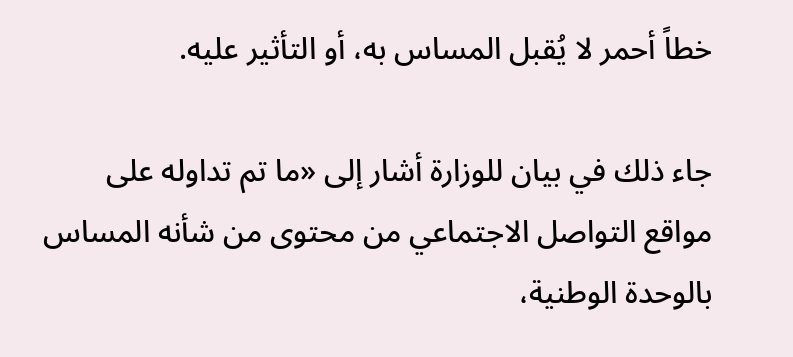خطاً أحمر لا يُقبل المساس به، أو التأثير عليه.

جاء ذلك في بيان للوزارة أشار إلى «ما تم تداوله على مواقع التواصل الاجتماعي من محتوى من شأنه المساس بالوحدة الوطنية،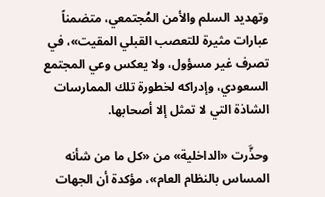وتهديد السلم والأمن المُجتمعي، متضمناً عبارات مثيرة للتعصب القبلي المقيت»، في تصرف غير مسؤول، ولا يعكس وعي المجتمع السعودي، وإدراكه لخطورة تلك الممارسات الشاذة التي لا تمثل إلا أصحابها.

وحذَّرت «الداخلية» من «كل ما من شأنه المساس بالنظام العام»، مؤكدة أن الجهات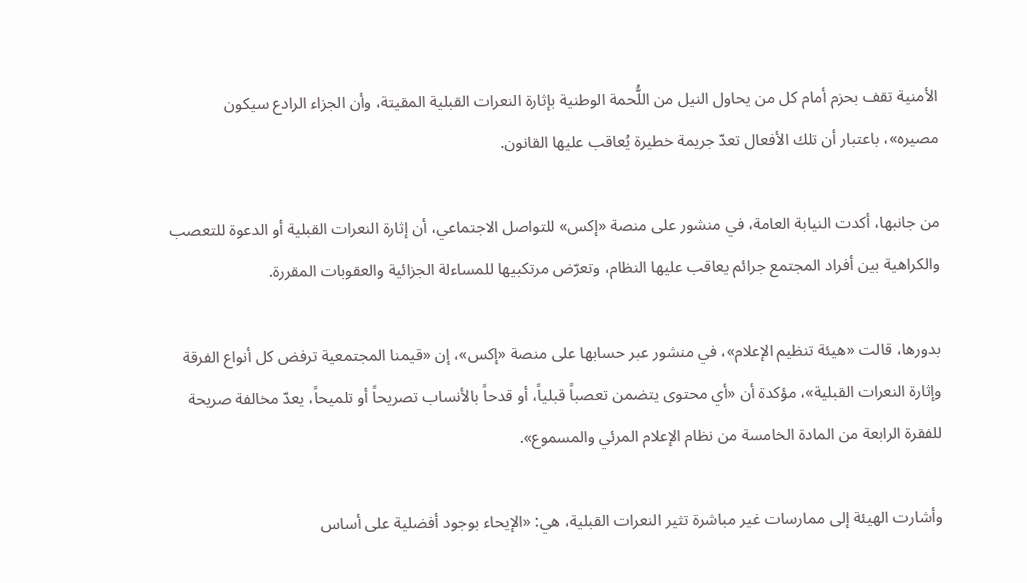الأمنية تقف بحزم أمام كل من يحاول النيل من اللُّحمة الوطنية بإثارة النعرات القبلية المقيتة، وأن الجزاء الرادع سيكون مصيره»، باعتبار أن تلك الأفعال تعدّ جريمة خطيرة يُعاقب عليها القانون.

من جانبها، أكدت النيابة العامة، في منشور على منصة «إكس» للتواصل الاجتماعي، أن إثارة النعرات القبلية أو الدعوة للتعصب والكراهية بين أفراد المجتمع جرائم يعاقب عليها النظام، وتعرّض مرتكبيها للمساءلة الجزائية والعقوبات المقررة.

بدورها، قالت «هيئة تنظيم الإعلام»، في منشور عبر حسابها على منصة «إكس»، إن «قيمنا المجتمعية ترفض كل أنواع الفرقة وإثارة النعرات القبلية»، مؤكدة أن «أي محتوى يتضمن تعصباً قبلياً، أو قدحاً بالأنساب تصريحاً أو تلميحاً، يعدّ مخالفة صريحة للفقرة الرابعة من المادة الخامسة من نظام الإعلام المرئي والمسموع».

وأشارت الهيئة إلى ممارسات غير مباشرة تثير النعرات القبلية، هي: «الإيحاء بوجود أفضلية على أساس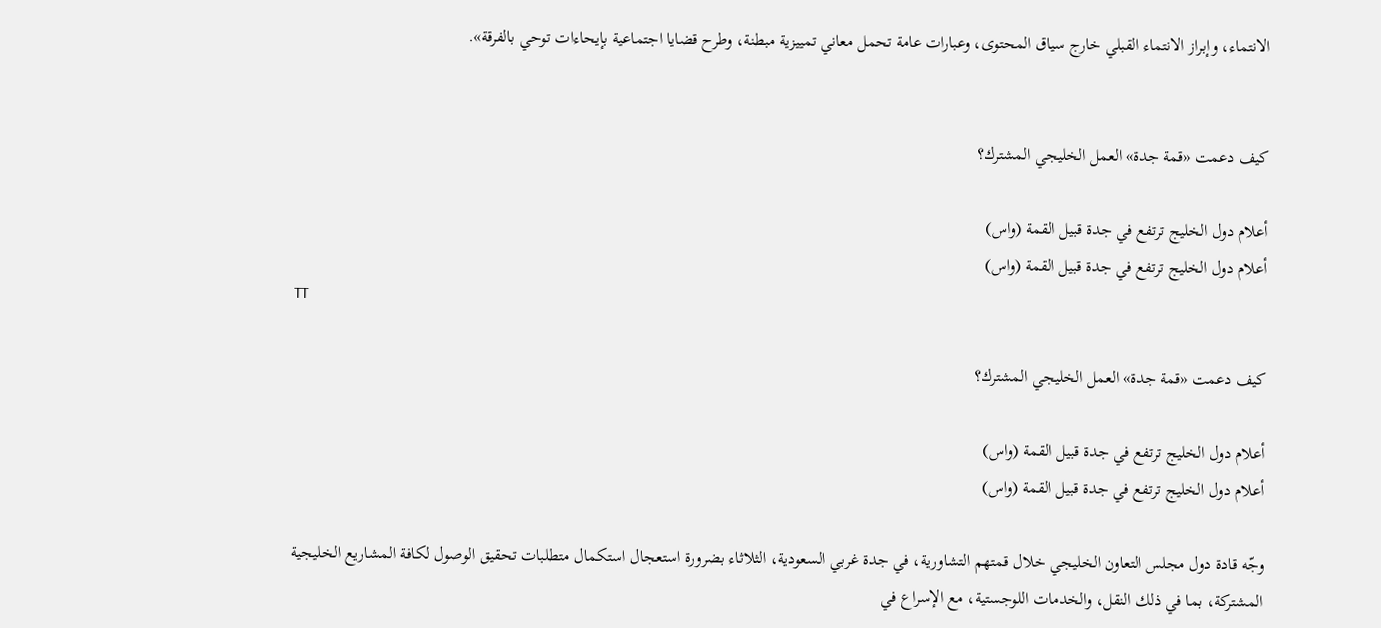الانتماء، وإبراز الانتماء القبلي خارج سياق المحتوى، وعبارات عامة تحمل معاني تمييزية مبطنة، وطرح قضايا اجتماعية بإيحاءات توحي بالفرقة».


كيف دعمت «قمة جدة» العمل الخليجي المشترك؟

أعلام دول الخليج ترتفع في جدة قبيل القمة (واس)
أعلام دول الخليج ترتفع في جدة قبيل القمة (واس)
TT

كيف دعمت «قمة جدة» العمل الخليجي المشترك؟

أعلام دول الخليج ترتفع في جدة قبيل القمة (واس)
أعلام دول الخليج ترتفع في جدة قبيل القمة (واس)

وجّه قادة دول مجلس التعاون الخليجي خلال قمتهم التشاورية، في جدة غربي السعودية، الثلاثاء بضرورة استعجال استكمال متطلبات تحقيق الوصول لكافة المشاريع الخليجية المشتركة، بما في ذلك النقل، والخدمات اللوجستية، مع الإسراع في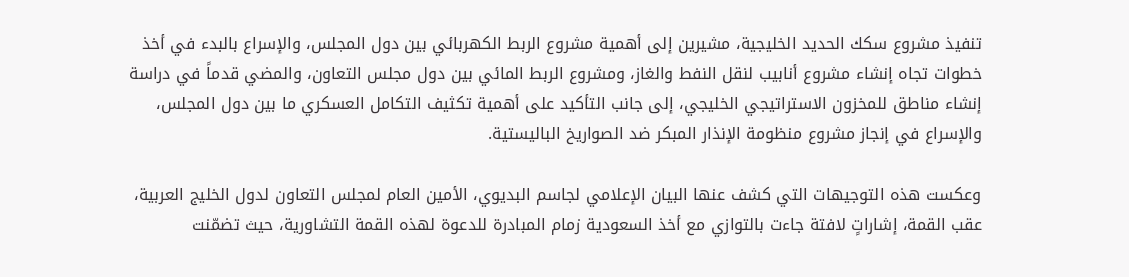تنفيذ مشروع سكك الحديد الخليجية، مشيرين إلى أهمية مشروع الربط الكهربائي بين دول المجلس، والإسراع بالبدء في أخذ خطوات تجاه إنشاء مشروع أنابيب لنقل النفط والغاز، ومشروع الربط المائي بين دول مجلس التعاون، والمضي قدماً في دراسة إنشاء مناطق للمخزون الاستراتيجي الخليجي، إلى جانب التأكيد على أهمية تكثيف التكامل العسكري ما بين دول المجلس، والإسراع في إنجاز مشروع منظومة الإنذار المبكر ضد الصواريخ الباليستية.

وعكست هذه التوجيهات التي كشف عنها البيان الإعلامي لجاسم البديوي، الأمين العام لمجلس التعاون لدول الخليج العربية، عقب القمة، إشاراتٍ لافتة جاءت بالتوازي مع أخذ السعودية زمام المبادرة للدعوة لهذه القمة التشاورية، حيث تضمّنت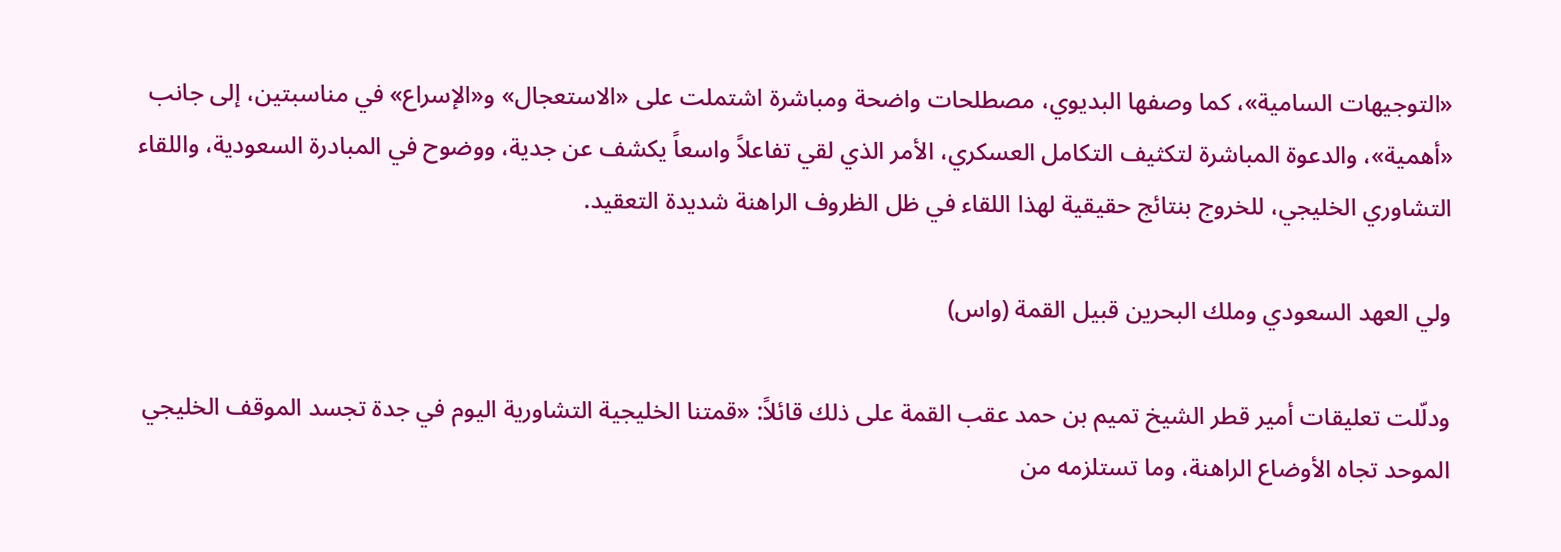«التوجيهات السامية»، كما وصفها البديوي، مصطلحات واضحة ومباشرة اشتملت على «الاستعجال» و«الإسراع» في مناسبتين، إلى جانب «أهمية»، والدعوة المباشرة لتكثيف التكامل العسكري، الأمر الذي لقي تفاعلاً واسعاً يكشف عن جدية، ووضوح في المبادرة السعودية، واللقاء التشاوري الخليجي، للخروج بنتائج حقيقية لهذا اللقاء في ظل الظروف الراهنة شديدة التعقيد.

ولي العهد السعودي وملك البحرين قبيل القمة (واس)

ودلّلت تعليقات أمير قطر الشيخ تميم بن حمد عقب القمة على ذلك قائلاً: «قمتنا الخليجية التشاورية اليوم في جدة تجسد الموقف الخليجي الموحد تجاه الأوضاع الراهنة، وما تستلزمه من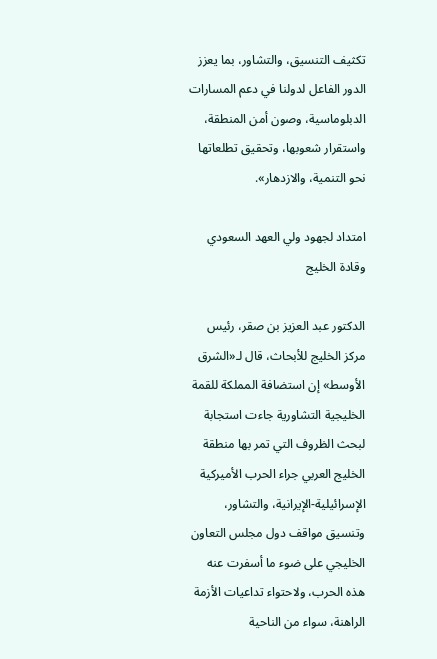تكثيف التنسيق، والتشاور، بما يعزز الدور الفاعل لدولنا في دعم المسارات الدبلوماسية، وصون أمن المنطقة، واستقرار شعوبها، وتحقيق تطلعاتها نحو التنمية، والازدهار».

امتداد لجهود ولي العهد السعودي وقادة الخليج

الدكتور عبد العزيز بن صقر، رئيس مركز الخليج للأبحاث، قال لـ«الشرق الأوسط» إن استضافة المملكة للقمة الخليجية التشاورية جاءت استجابة لبحث الظروف التي تمر بها منطقة الخليج العربي جراء الحرب الأميركية الإسرائيلية-الإيرانية، والتشاور، وتنسيق مواقف دول مجلس التعاون الخليجي على ضوء ما أسفرت عنه هذه الحرب، ولاحتواء تداعيات الأزمة الراهنة، سواء من الناحية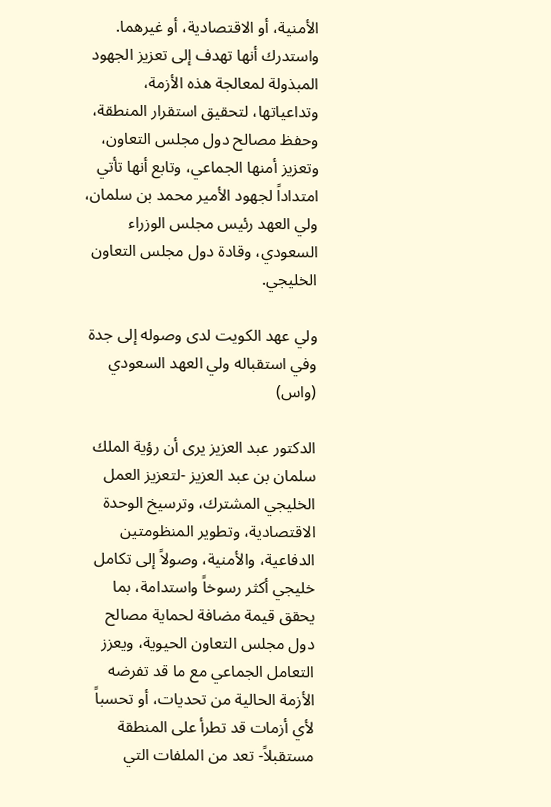الأمنية، أو الاقتصادية، أو غيرهما. واستدرك أنها تهدف إلى تعزيز الجهود المبذولة لمعالجة هذه الأزمة، وتداعياتها، لتحقيق استقرار المنطقة، وحفظ مصالح دول مجلس التعاون، وتعزيز أمنها الجماعي، وتابع أنها تأتي امتداداً لجهود الأمير محمد بن سلمان، ولي العهد رئيس مجلس الوزراء السعودي، وقادة دول مجلس التعاون الخليجي.

ولي عهد الكويت لدى وصوله إلى جدة وفي استقباله ولي العهد السعودي (واس)

الدكتور عبد العزيز يرى أن رؤية الملك سلمان بن عبد العزيز -لتعزيز العمل الخليجي المشترك، وترسيخ الوحدة الاقتصادية، وتطوير المنظومتين الدفاعية، والأمنية، وصولاً إلى تكامل خليجي أكثر رسوخاً واستدامة، بما يحقق قيمة مضافة لحماية مصالح دول مجلس التعاون الحيوية، ويعزز التعامل الجماعي مع ما قد تفرضه الأزمة الحالية من تحديات، أو تحسباً لأي أزمات قد تطرأ على المنطقة مستقبلاً- تعد من الملفات التي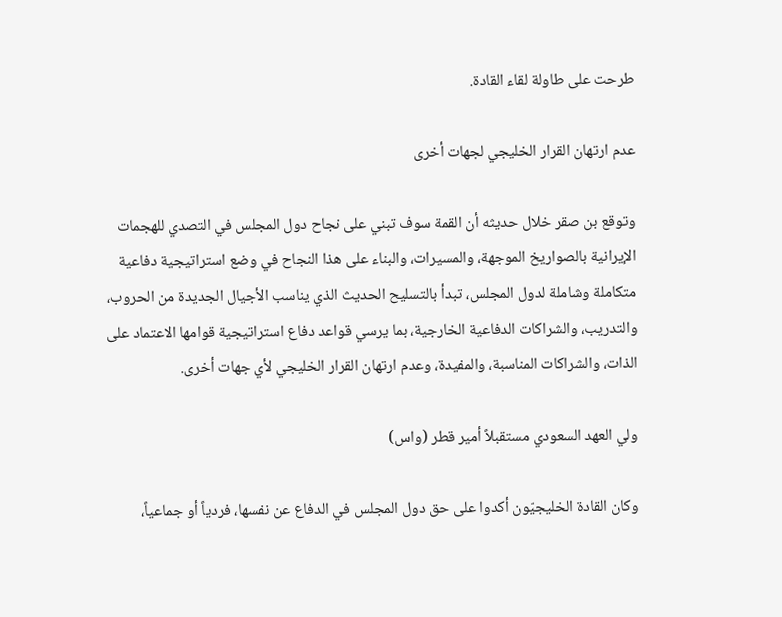طرحت على طاولة لقاء القادة.

عدم ارتهان القرار الخليجي لجهات أخرى

وتوقع بن صقر خلال حديثه أن القمة سوف تبني على نجاح دول المجلس في التصدي للهجمات الإيرانية بالصواريخ الموجهة، والمسيرات، والبناء على هذا النجاح في وضع استراتيجية دفاعية متكاملة وشاملة لدول المجلس، تبدأ بالتسليح الحديث الذي يناسب الأجيال الجديدة من الحروب، والتدريب، والشراكات الدفاعية الخارجية، بما يرسي قواعد دفاع استراتيجية قوامها الاعتماد على الذات، والشراكات المناسبة، والمفيدة، وعدم ارتهان القرار الخليجي لأي جهات أخرى.

ولي العهد السعودي مستقبلاً أمير قطر (واس)

وكان القادة الخليجيّون أكدوا على حق دول المجلس في الدفاع عن نفسها، فردياً أو جماعياً،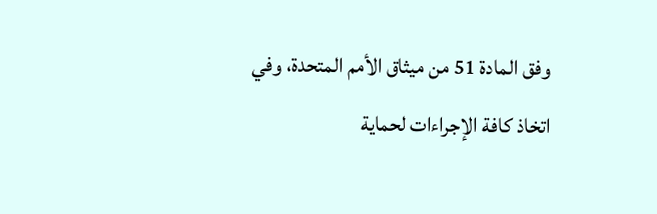وفق المادة 51 من ميثاق الأمم المتحدة، وفي اتخاذ كافة الإجراءات لحماية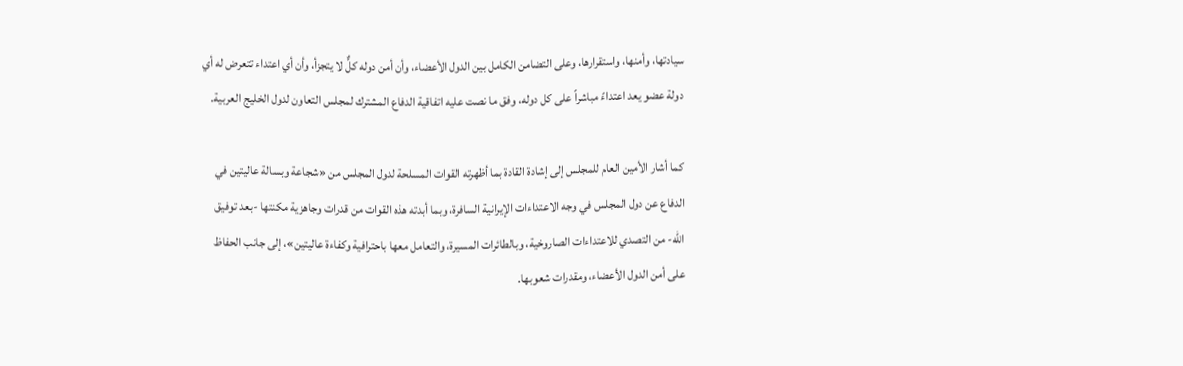سيادتها، وأمنها، واستقرارها، وعلى التضامن الكامل بين الدول الأعضاء، وأن أمن دوله كلٌّ لا يتجزأ، وأن أي اعتداء تتعرض له أي دولة عضو يعد اعتداءً مباشراً على كل دوله، وفق ما نصت عليه اتفاقية الدفاع المشترك لمجلس التعاون لدول الخليج العربية.

كما أشار الأمين العام للمجلس إلى إشادة القادة بما أظهرته القوات المسلحة لدول المجلس من «شجاعة وبسالة عاليتين في الدفاع عن دول المجلس في وجه الاعتداءات الإيرانية السافرة، وبما أبدته هذه القوات من قدرات وجاهزية مكنتها -بعد توفيق الله- من التصدي للاعتداءات الصاروخية، وبالطائرات المسيرة، والتعامل معها باحترافية وكفاءة عاليتين»، إلى جانب الحفاظ على أمن الدول الأعضاء، ومقدرات شعوبها.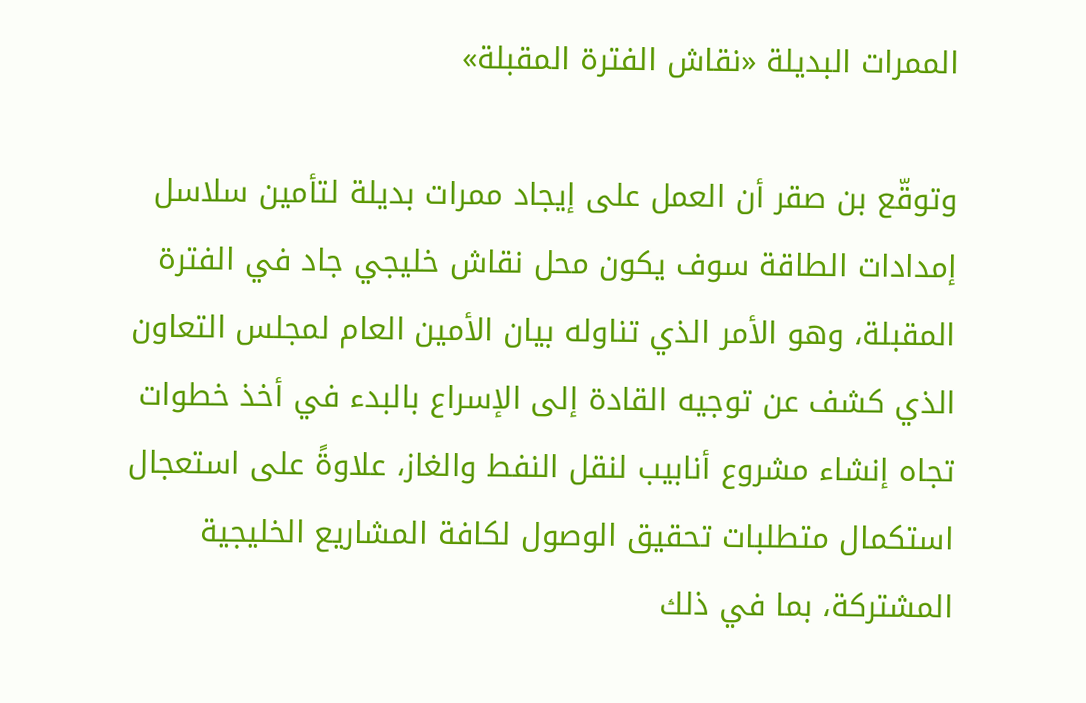الممرات البديلة «نقاش الفترة المقبلة»

وتوقّع بن صقر أن العمل على إيجاد ممرات بديلة لتأمين سلاسل إمدادات الطاقة سوف يكون محل نقاش خليجي جاد في الفترة المقبلة، وهو الأمر الذي تناوله بيان الأمين العام لمجلس التعاون الذي كشف عن توجيه القادة إلى الإسراع بالبدء في أخذ خطوات تجاه إنشاء مشروع أنابيب لنقل النفط والغاز، علاوةً على استعجال استكمال متطلبات تحقيق الوصول لكافة المشاريع الخليجية المشتركة، بما في ذلك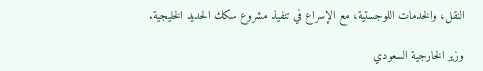النقل، والخدمات اللوجستية، مع الإسراع في تنفيذ مشروع سكك الحديد الخليجية.

وزير الخارجية السعودي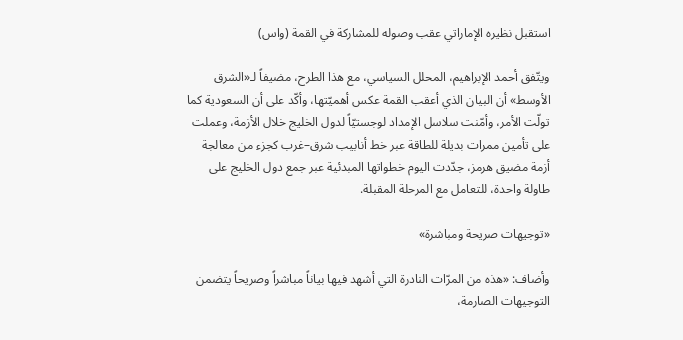استقبل نظيره الإماراتي عقب وصوله للمشاركة في القمة (واس)

ويتّفق أحمد الإبراهيم، المحلل السياسي، مع هذا الطرح، مضيفاً لـ«الشرق الأوسط» أن البيان الذي أعقب القمة عكس أهميّتها، وأكّد على أن السعودية كما تولّت الأمر، وأمّنت سلاسل الإمداد لوجستيّاً لدول الخليج خلال الأزمة، وعملت على تأمين ممرات بديلة للطاقة عبر خط أنابيب شرق–غرب كجزء من معالجة أزمة مضيق هرمز، جدّدت اليوم خطواتها المبدئية عبر جمع دول الخليج على طاولة واحدة، للتعامل مع المرحلة المقبلة.

«توجيهات صريحة ومباشرة»

وأضاف: «هذه من المرّات النادرة التي أشهد فيها بياناً مباشراً وصريحاً يتضمن التوجيهات الصارمة،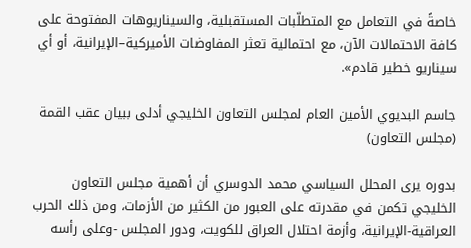خاصةً في التعامل مع المتطلّبات المستقبلية، والسيناريوهات المفتوحة على كافة الاحتمالات الآن، مع احتمالية تعثر المفاوضات الأميركية–الإيرانية، أو أي سيناريو خطير قادم».

جاسم البديوي الأمين العام لمجلس التعاون الخليجي أدلى ببيان عقب القمة (مجلس التعاون)

بدوره يرى المحلل السياسي محمد الدوسري أن أهمية مجلس التعاون الخليجي تكمن في مقدرته على العبور من الكثير من الأزمات، ومن ذلك الحرب العراقية-الإيرانية، وأزمة احتلال العراق للكويت، ودور المجلس -وعلى رأسه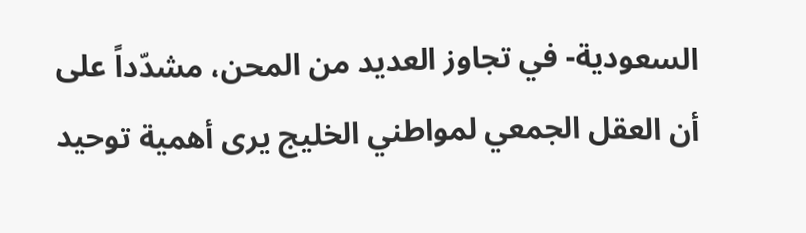السعودية- في تجاوز العديد من المحن، مشدّداً على أن العقل الجمعي لمواطني الخليج يرى أهمية توحيد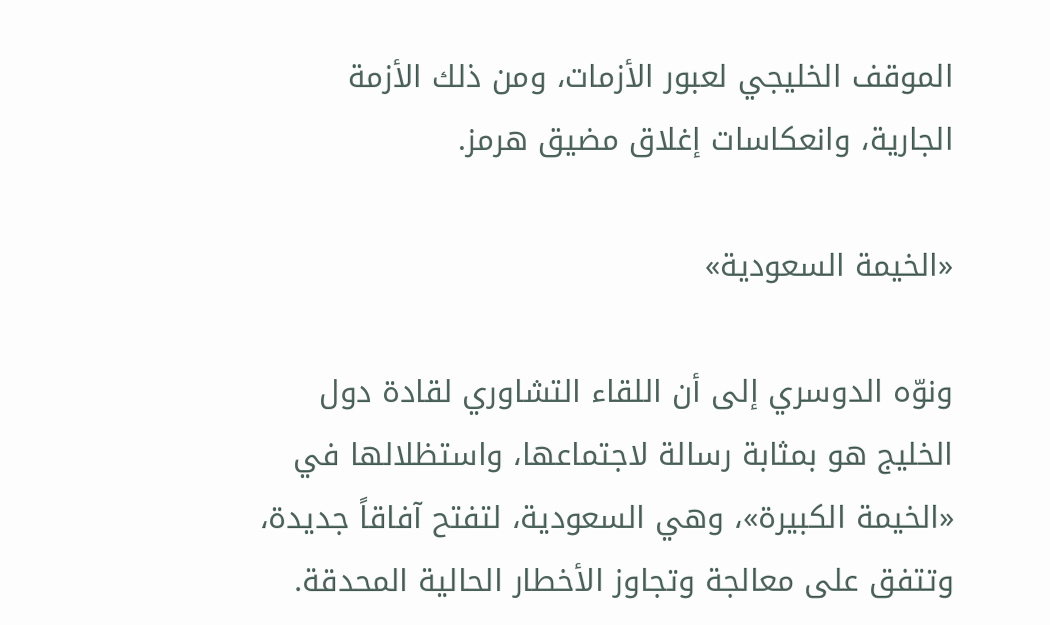الموقف الخليجي لعبور الأزمات، ومن ذلك الأزمة الجارية، وانعكاسات إغلاق مضيق هرمز.

«الخيمة السعودية»

ونوّه الدوسري إلى أن اللقاء التشاوري لقادة دول الخليج هو بمثابة رسالة لاجتماعها، واستظلالها في «الخيمة الكبيرة»، وهي السعودية، لتفتح آفاقاً جديدة، وتتفق على معالجة وتجاوز الأخطار الحالية المحدقة.